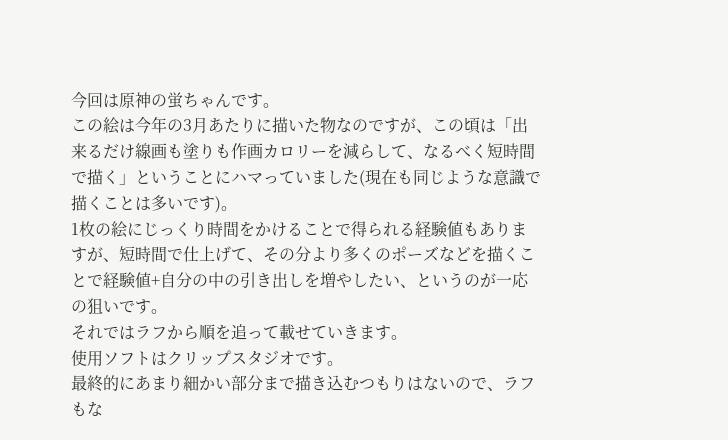今回は原神の蛍ちゃんです。
この絵は今年の3月あたりに描いた物なのですが、この頃は「出来るだけ線画も塗りも作画カロリーを減らして、なるべく短時間で描く」ということにハマっていました(現在も同じような意識で描くことは多いです)。
1枚の絵にじっくり時間をかけることで得られる経験値もありますが、短時間で仕上げて、その分より多くのポーズなどを描くことで経験値+自分の中の引き出しを増やしたい、というのが一応の狙いです。
それではラフから順を追って載せていきます。
使用ソフトはクリップスタジオです。
最終的にあまり細かい部分まで描き込むつもりはないので、ラフもな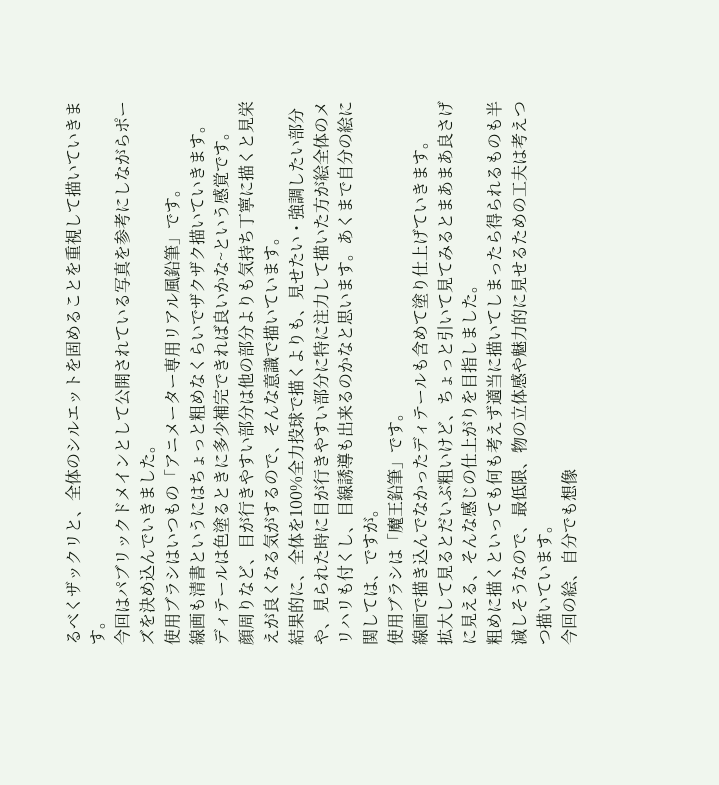るべくザックリと、全体のシルエットを固めることを重視して描いていきます。
今回はパブリックドメインとして公開されている写真を参考にしながらポーズを決め込んでいきました。
使用ブラシはいつもの「アニメーター専用リアル風鉛筆」です。
線画も清書というにはちょっと粗めなくらいでザクザク描いていきます。
ディテールは色塗るときに多少補完できれば良いかな~という感覚です。
顔周りなど、目が行きやすい部分は他の部分よりも気持ち丁寧に描くと見栄えが良くなる気がするので、そんな意識で描いています。
結果的に、全体を100%全力投球で描くよりも、見せたい・強調したい部分や、見られた時に目が行きやすい部分に特に注力して描いた方が絵全体のメリハリも付くし、目線誘導も出来るのかなと思います。あくまで自分の絵に関しては、ですが。
使用ブラシは「魔王鉛筆」です。
線画で描き込んでなかったディテールも含めて塗り仕上げていきます。
拡大して見るとだいぶ粗いけど、ちょっと引いて見てみるとまあまあ良さげに見える、そんな感じの仕上がりを目指しました。
粗めに描くといっても何も考えず適当に描いてしまったら得られるものも半減しそうなので、最低限、物の立体感や魅力的に見せるための工夫は考えつつ描いています。
今回の絵、自分でも想像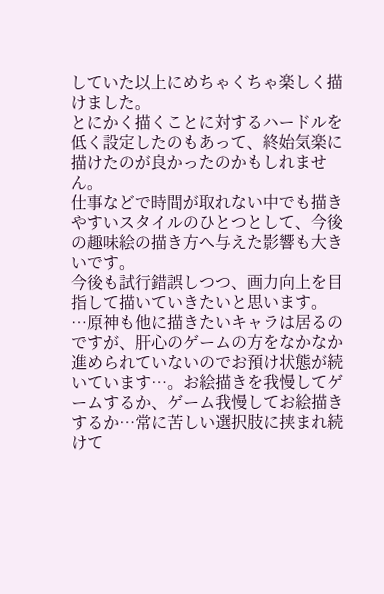していた以上にめちゃくちゃ楽しく描けました。
とにかく描くことに対するハードルを低く設定したのもあって、終始気楽に描けたのが良かったのかもしれません。
仕事などで時間が取れない中でも描きやすいスタイルのひとつとして、今後の趣味絵の描き方へ与えた影響も大きいです。
今後も試行錯誤しつつ、画力向上を目指して描いていきたいと思います。
…原神も他に描きたいキャラは居るのですが、肝心のゲームの方をなかなか進められていないのでお預け状態が続いています…。お絵描きを我慢してゲームするか、ゲーム我慢してお絵描きするか…常に苦しい選択肢に挟まれ続けて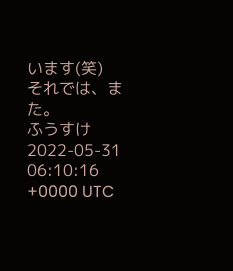います(笑)
それでは、また。
ふうすけ
2022-05-31 06:10:16 +0000 UTC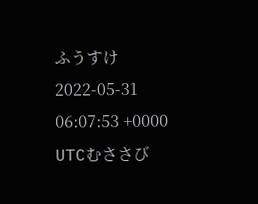ふうすけ
2022-05-31 06:07:53 +0000 UTCむささび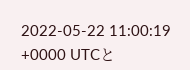2022-05-22 11:00:19 +0000 UTCと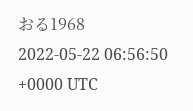おる1968
2022-05-22 06:56:50 +0000 UTC